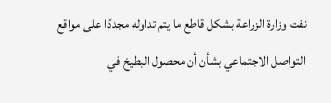نفت وزارة الزراعة بشكل قاطع ما يتم تداوله مجددًا على مواقع التواصل الاجتماعي بشأن أن محصول البطيخ في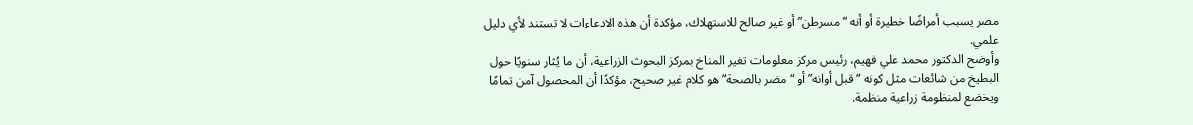مصر يسبب أمراضًا خطيرة أو أنه “مسرطن” أو غير صالح للاستهلاك، مؤكدة أن هذه الادعاءات لا تستند لأي دليل علمي.
وأوضح الدكتور محمد علي فهيم، رئيس مركز معلومات تغير المناخ بمركز البحوث الزراعية، أن ما يُثار سنويًا حول البطيخ من شائعات مثل كونه “قبل أوانه” أو “مضر بالصحة” هو كلام غير صحيح، مؤكدًا أن المحصول آمن تمامًا ويخضع لمنظومة زراعية منظمة.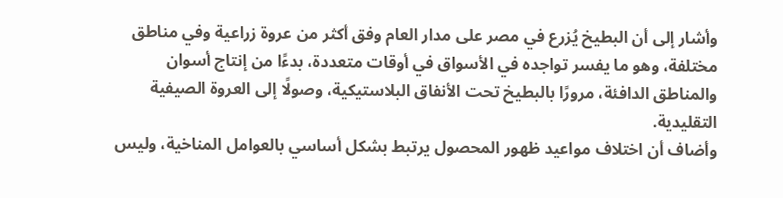وأشار إلى أن البطيخ يُزرع في مصر على مدار العام وفق أكثر من عروة زراعية وفي مناطق مختلفة، وهو ما يفسر تواجده في الأسواق في أوقات متعددة، بدءًا من إنتاج أسوان والمناطق الدافئة، مرورًا بالبطيخ تحت الأنفاق البلاستيكية، وصولًا إلى العروة الصيفية التقليدية.
وأضاف أن اختلاف مواعيد ظهور المحصول يرتبط بشكل أساسي بالعوامل المناخية، وليس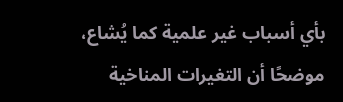بأي أسباب غير علمية كما يُشاع، موضحًا أن التغيرات المناخية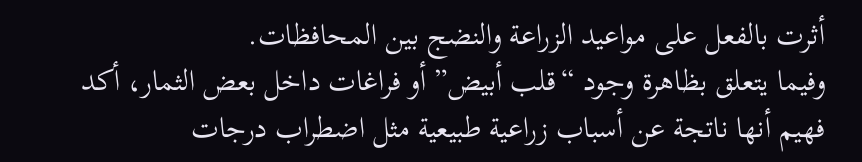أثرت بالفعل على مواعيد الزراعة والنضج بين المحافظات.
وفيما يتعلق بظاهرة وجود “قلب أبيض” أو فراغات داخل بعض الثمار، أكد فهيم أنها ناتجة عن أسباب زراعية طبيعية مثل اضطراب درجات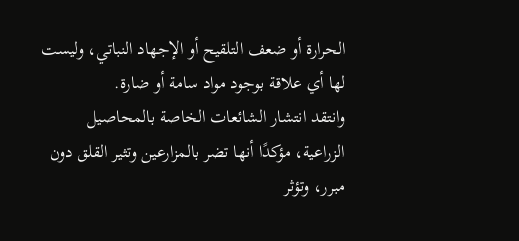الحرارة أو ضعف التلقيح أو الإجهاد النباتي، وليست لها أي علاقة بوجود مواد سامة أو ضارة.
وانتقد انتشار الشائعات الخاصة بالمحاصيل الزراعية، مؤكدًا أنها تضر بالمزارعين وتثير القلق دون مبرر، وتؤثر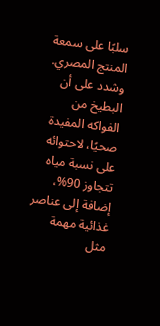سلبًا على سمعة المنتج المصري.
وشدد على أن البطيخ من الفواكه المفيدة صحيًا، لاحتوائه على نسبة مياه تتجاوز 90%، إضافة إلى عناصر غذائية مهمة مثل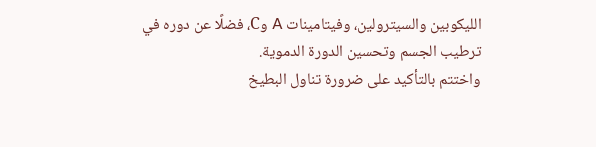الليكوبين والسيترولين، وفيتامينات A وC، فضلًا عن دوره في ترطيب الجسم وتحسين الدورة الدموية.
واختتم بالتأكيد على ضرورة تناول البطيخ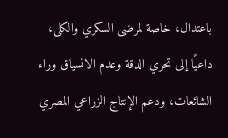باعتدال، خاصة لمرضى السكري والكلى، داعيًا إلى تحري الدقة وعدم الانسياق وراء الشائعات، ودعم الإنتاج الزراعي المصري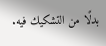بدلًا من التشكيك فيه.